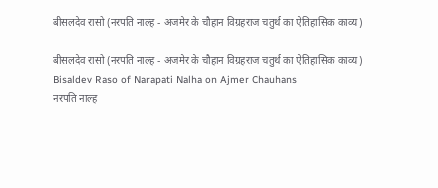बीसलदेव रासो (नरपति नाल्ह - अजमेर के चौहान विग्रहराज चतुर्थ का ऐतिहासिक काव्य)

बीसलदेव रासो (नरपति नाल्ह - अजमेर के चौहान विग्रहराज चतुर्थ का ऐतिहासिक काव्य)
Bisaldev Raso of Narapati Nalha on Ajmer Chauhans
नरपति नाल्ह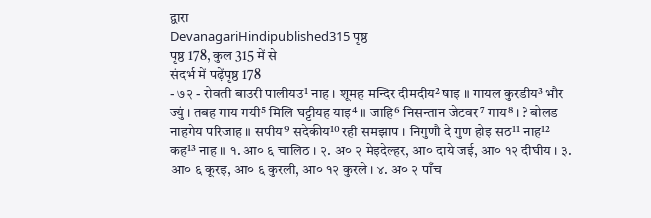द्वारा
DevanagariHindipublished315 पृष्ठ
पृष्ठ 178, कुल 315 में से
संदर्भ में पढ़ेंपृष्ठ 178
- ७२ - रोवती बाउरी पालीयउ¹ नाह । शूमह मन्दिर दीमदीय² षाइ ॥ गायल कुरडीय³ भौर ज्युं । तबह गाय गयी⁵ मिलि घट्टीयह याइ⁴ ॥ जाहि⁶ निसन्तान जेटवर⁷ गाय⁸ । ? बोलड नाहगेय परिजाह ॥ सपीय⁹ सदेकीय¹⁰ रही समझाप । निगुणौ दे गुण होइ सठ¹¹ नाह¹² कह¹³ नाह ॥ १. आ० ६ चालिठ । २. अ० २ मेइदेल्हर, आ० दाये जई, आ० १२ दीघीय । ३. आ० ६ कूरइ, आ० ६ कुरली, आ० १२ कुरले । ४. अ० २ पाँच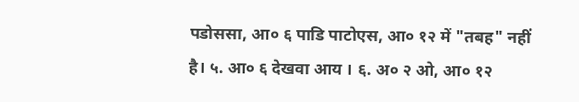पडोससा, आ० ६ पाडि पाटोएस, आ० १२ में "तबह" नहीं है। ५. आ० ६ देखवा आय । ६. अ० २ ओ, आ० १२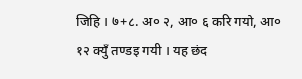जिहि । ७+८. अ० २, आ० ६ करि गयो, आ० १२ क्युँ तण्डइ गयी । यह छंद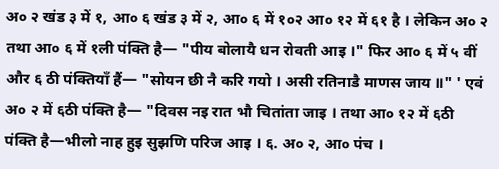अ० २ खंड ३ में १, आ० ६ खंड ३ में २, आ० ६ में १०२ आ० १२ में ६१ है । लेकिन अ० २ तथा आ० ६ में १ली पंक्ति है— "पीय बोलायै धन रोवती आइ ।" फिर आ० ६ में ५ वीं और ६ ठी पंक्तियाँ हैं— "सोयन छी नै करि गयो । असी रतिनाडै माणस जाय ॥" ' एवं अ० २ में ६ठी पंक्ति है— "दिवस नइ रात भौ चितांता जाइ । तथा आ० १२ में ६ठी पंक्ति है—भीलो नाह हुइ सुझणि परिज आइ । ६. अ० २, आ० पंच ।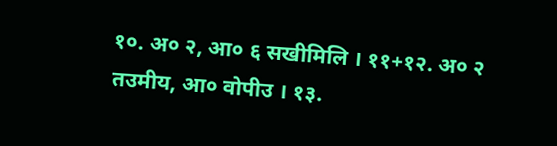१०. अ० २, आ० ६ सखीमिलि । ११+१२. अ० २ तउमीय, आ० वोपीउ । १३.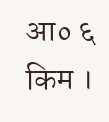आ० ६ किम ।